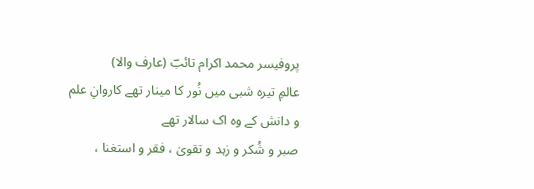پروفیسر محمد اکرام تائبؔ (عارف والا)
عالمِ تیرہ شبی میں نُور کا مینار تھے کاروانِ علم و دانش کے وہ اک سالار تھے
صبر و شُکر و زہد و تقویٰ ، فقر و استغنا ،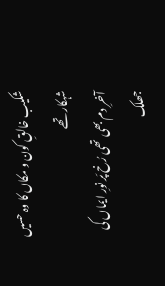شکیب خالقِ کون و مکاں کا وہ حسیں شہکار تھے
آخرِ دم بھی تھی رُخ پَر نورِ ایماں کی جھلک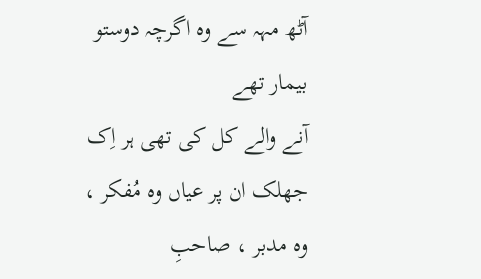آٹھ مہہ سے وہ اگرچہ دوستو بیمار تھے
آنے والے کل کی تھی ہر اِک جھلک ان پر عیاں وہ مُفکر ، وہ مدبر ، صاحبِ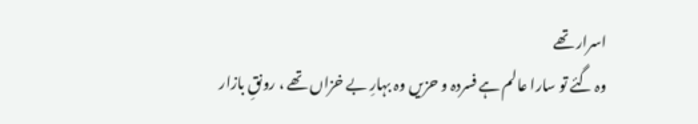اسرار تھے
وہ گئے تو سارا عالم ہے فسردہ و حزیں وہ بہارِ بے خزاں تھے ، رونقِ بازار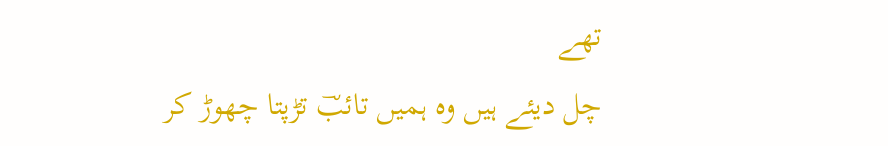تھے
چل دیئے ہیں وہ ہمیں تائبؔ تڑپتا چھوڑ کر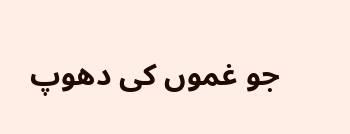جو غموں کی دھوپ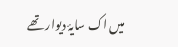میں اک سایۂ دیوار تھے